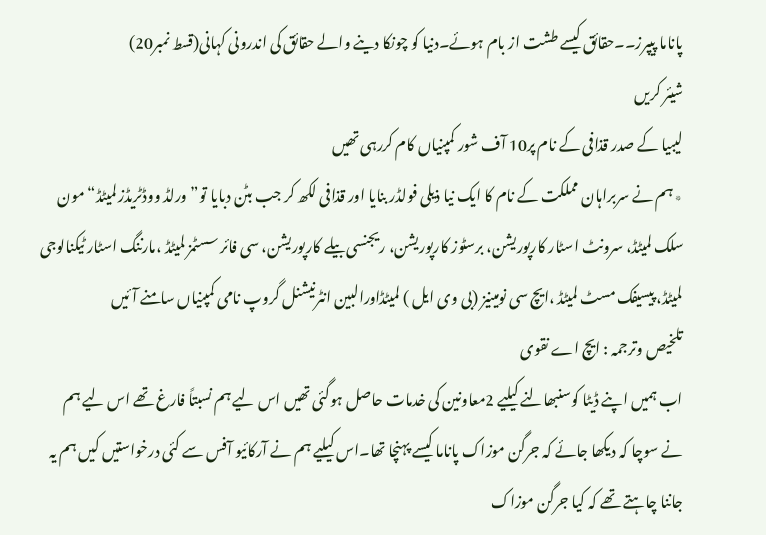پاناما پیپرز۔۔حقائق کیسے طشت از بام ہوئے۔دنیا کو چونکا دینے والے حقائق کی اندرونی کہانی(قسط نمبر20)
شیئر کریں
لیبیا کے صدر قذافی کے نام پر10 آف شور کمپنیاں کام کررہی تھیں
٭ ہم نے سربراہان مملکت کے نام کا ایک نیا ذیلی فولڈر بنایا اور قذافی لکھ کر جب بٹن دبایا تو”ورلڈ ووڈٹریڈز لمیٹڈ“ مون سلک لمیٹڈ، سرونٹ اسٹار کارپوریشن، برسٹوز کارپوریشن، ریجنسی بیلے کارپوریشن، سی فائر سسٹمز لمیٹڈ ،مارننگ اسٹار ٹیکنالوجی لمیٹڈ، پیسیفک مسٹ لمیٹڈ ،ایچ سی نومینیز (بی وی ایل ) لمیٹڈاورالبین انٹرنیشنل گروپ نامی کمپنیاں سامنے آئیں
تلخیص وترجمہ : ایچ اے نقوی
اب ہمیں اپنے ڈیٹا کوسنبھالنے کیلیے 2معاونین کی خدمات حاصل ہوگئی تھیں اس لیے ہم نسبتاً فارغ تھے اس لیے ہم نے سوچا کہ دیکھا جائے کہ جرگن موزاک پاناما کیسے پہنچا تھا۔اس کیلیے ہم نے آرکائیو آفس سے کئی درخواستیں کیں ہم یہ جاننا چاہتے تھے کہ کیا جرگن موزاک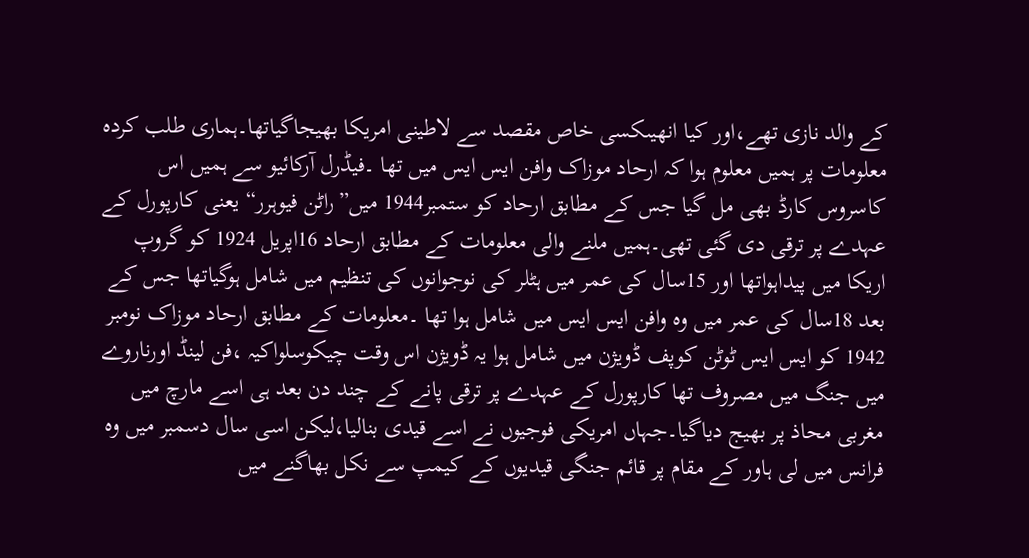کے والد نازی تھے،اور کیا انھیںکسی خاص مقصد سے لاطینی امریکا بھیجاگیاتھا۔ہماری طلب کردہ معلومات پر ہمیں معلوم ہوا کہ ارحاد موزاک وافن ایس ایس میں تھا ۔فیڈرل آرکائیو سے ہمیں اس کاسروس کارڈ بھی مل گیا جس کے مطابق ارحاد کو ستمبر1944 میں”راٹن فیوہرر“ یعنی کارپورل کے عہدے پر ترقی دی گئی تھی۔ہمیں ملنے والی معلومات کے مطابق ارحاد 16اپریل 1924 کو گروپ اریکا میں پیداہواتھا اور 15سال کی عمر میں ہٹلر کی نوجوانوں کی تنظیم میں شامل ہوگیاتھا جس کے بعد 18سال کی عمر میں وہ وافن ایس ایس میں شامل ہوا تھا ۔معلومات کے مطابق ارحاد موزاک نومبر 1942 کو ایس ایس ٹوٹن کوپف ڈویژن میں شامل ہوا یہ ڈویژن اس وقت چیکوسلواکیہ ،فن لینڈ اورناروے میں جنگ میں مصروف تھا کارپورل کے عہدے پر ترقی پانے کے چند دن بعد ہی اسے مارچ میں مغربی محاذ پر بھیج دیاگیا۔جہاں امریکی فوجیوں نے اسے قیدی بنالیا،لیکن اسی سال دسمبر میں وہ فرانس میں لی ہاور کے مقام پر قائم جنگی قیدیوں کے کیمپ سے نکل بھاگنے میں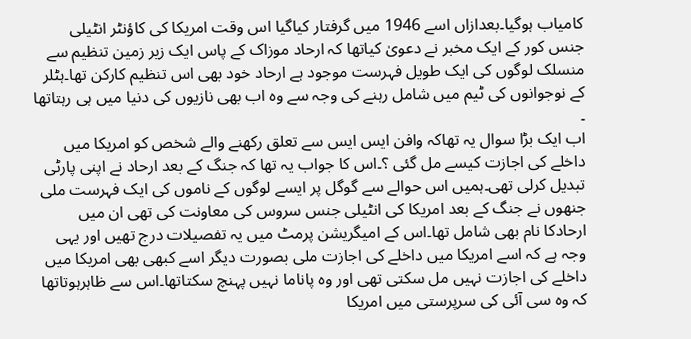کامیاب ہوگیا۔بعدازاں اسے 1946 میں گرفتار کیاگیا اس وقت امریکا کی کاؤنٹر انٹیلی جنس کور کے ایک مخبر نے دعویٰ کیاتھا کہ ارحاد موزاک کے پاس ایک زیر زمین تنظیم سے منسلک لوگوں کی ایک طویل فہرست موجود ہے ارحاد خود بھی اس تنظیم کارکن تھا۔ہٹلر کے نوجوانوں کی ٹیم میں شامل رہنے کی وجہ سے وہ اب بھی نازیوں کی دنیا میں ہی رہتاتھا ۔
اب ایک بڑا سوال یہ تھاکہ وافن ایس ایس سے تعلق رکھنے والے شخص کو امریکا میں داخلے کی اجازت کیسے مل گئی ؟۔اس کا جواب یہ تھا کہ جنگ کے بعد ارحاد نے اپنی پارٹی تبدیل کرلی تھی۔ہمیں اس حوالے سے گوگل پر ایسے لوگوں کے ناموں کی ایک فہرست ملی جنھوں نے جنگ کے بعد امریکا کی انٹیلی جنس سروس کی معاونت کی تھی ان میں ارحادکا نام بھی شامل تھا۔اس کے امیگریشن پرمٹ میں یہ تفصیلات درج تھیں اور یہی وجہ ہے کہ اسے امریکا میں داخلے کی اجازت ملی بصورت دیگر اسے کبھی بھی امریکا میں داخلے کی اجازت نہیں مل سکتی تھی اور وہ پاناما نہیں پہنچ سکتاتھا۔اس سے ظاہرہوتاتھا کہ وہ سی آئی کی سرپرستی میں امریکا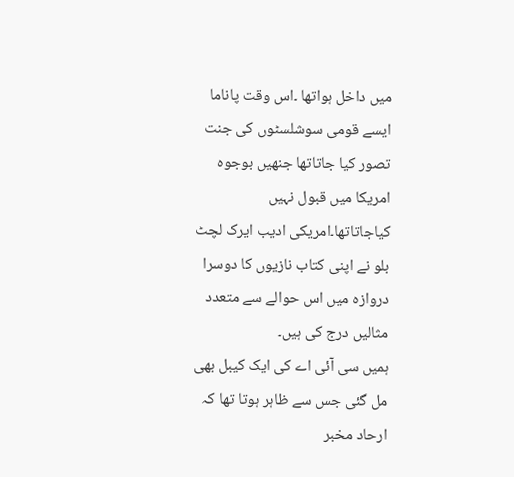میں داخل ہواتھا ۔اس وقت پاناما ایسے قومی سوشلسٹوں کی جنت تصور کیا جاتاتھا جنھیں بوجوہ امریکا میں قبول نہیں کیاجاتاتھا۔امریکی ادیب ایرک لچٹ بلو نے اپنی کتاب نازیوں کا دوسرا دروازہ میں اس حوالے سے متعدد مثالیں درج کی ہیں۔
ہمیں سی آئی اے کی ایک کیبل بھی مل گئی جس سے ظاہر ہوتا تھا کہ ارحاد مخبر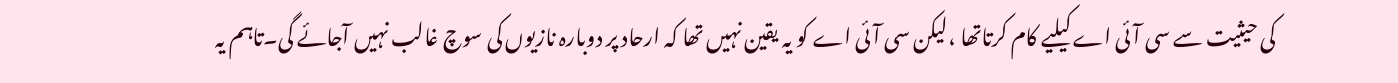کی حیثیت سے سی آئی اے کیلیے کام کرتاتھا ،لیکن سی آئی اے کو یہ یقین نہیں تھا کہ ارحاد پر دوبارہ نازیوں کی سوچ غالب نہیں آجائے گی۔تاہم یہ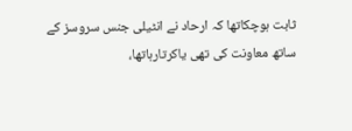ثابت ہوچکاتھا کہ ارحاد نے انٹیلی جنس سروسز کے ساتھ معاونت کی تھی یاکرتارہاتھا،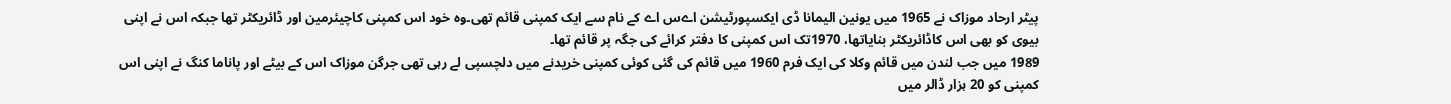پیٹر ارحاد موزاک نے 1965 میں یونین الیمانا ڈی ایکسپورٹیشن اےس اے کے نام سے ایک کمپنی قائم تھی۔وہ خود اس کمپنی کاچیئرمین اور ڈائریکٹر تھا جبکہ اس نے اپنی بیوی کو بھی اس کاڈائریکٹر بنایاتھا، 1970تک اس کمپنی کا دفتر کرائے کی جگہ پر قائم تھا۔
1989 میں جب لندن میں قائم وکلا کی ایک فرم 1960 میں قائم کی گئی کوئی کمپنی خریدنے میں دلچسپی لے رہی تھی جرگن موزاک اس کے بیٹے اور پاناما کنگ نے اپنی اس کمپنی کو 20 ہزار ڈالر میں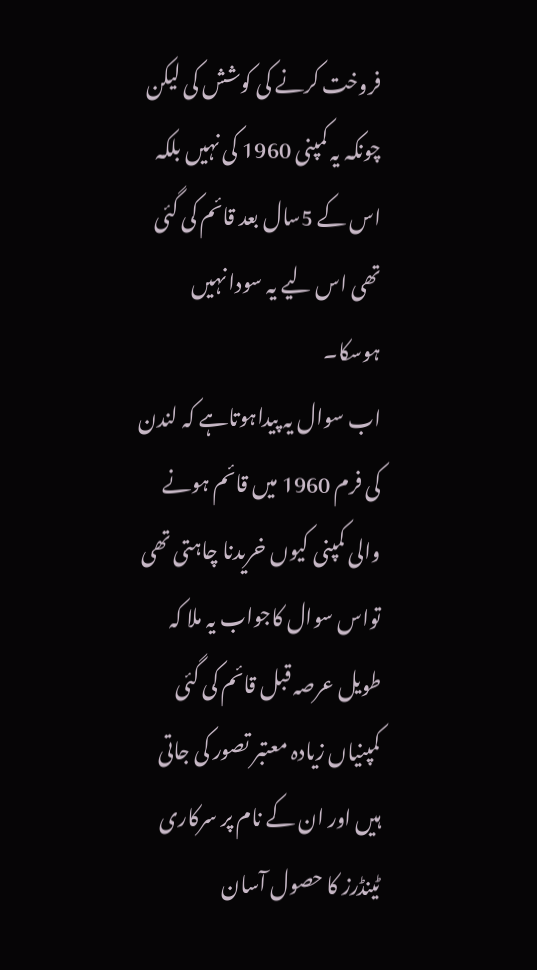فروخت کرنے کی کوشش کی لیکن چونکہ یہ کمپنی 1960 کی نہیں بلکہ اس کے 5سال بعد قائم کی گئی تھی اس لیے یہ سودا نہیں ہوسکا۔
اب سوال یہ پیداہوتاہے کہ لندن کی فرم 1960 میں قائم ہونے والی کمپنی کیوں خریدنا چاہتی تھی تواس سوال کاجواب یہ ملا کہ طویل عرصہ قبل قائم کی گئی کمپنیاں زیادہ معتبر تصور کی جاتی ہیں اور ان کے نام پر سرکاری ٹینڈرز کا حصول آسان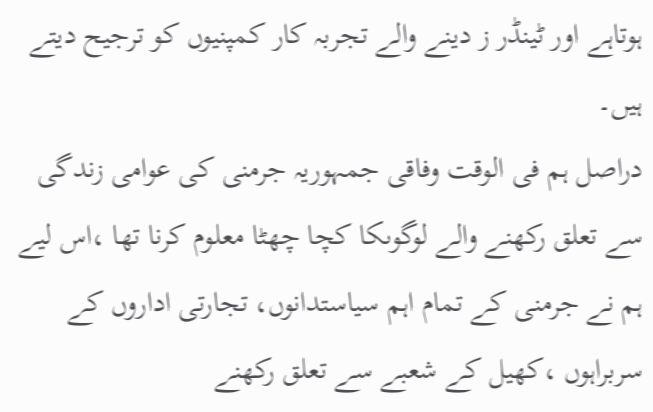ہوتاہے اور ٹینڈر ز دینے والے تجربہ کار کمپنیوں کو ترجیح دیتے ہیں۔
دراصل ہم فی الوقت وفاقی جمہوریہ جرمنی کی عوامی زندگی سے تعلق رکھنے والے لوگوںکا کچا چھٹا معلوم کرنا تھا ،اس لیے ہم نے جرمنی کے تمام اہم سیاستدانوں، تجارتی اداروں کے سربراہوں ،کھیل کے شعبے سے تعلق رکھنے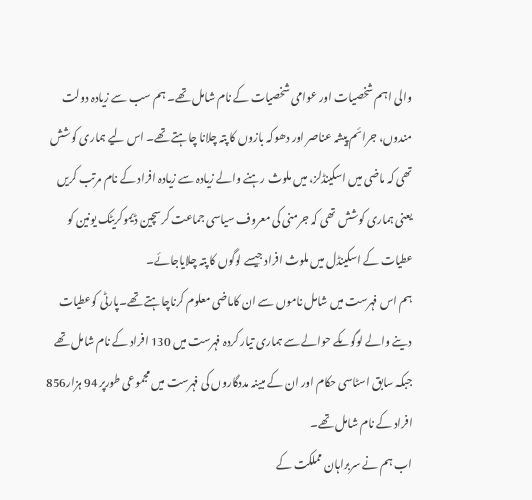والی اہم شخصیات اور عوامی شخصیات کے نام شامل تھے۔ ہم سب سے زیادہ دولت مندوں، جرائم پیشہ عناصر اور دھوکہ بازوں کا پتہ چلانا چاہتے تھے۔ اس لیے ہماری کوشش تھی کہ ماضی میں اسکینڈلز، میں ملوث رہنے والے زیادہ سے زیادہ افراد کے نام مرتب کریں یعنی ہماری کوشش تھی کہ جرمنی کی معروف سیاسی جماعت کرسچین ڈیموکریٹک یونین کو عطیات کے اسکینڈل میں ملوث افراد جیسے لوگوں کا پتہ چلایاجائے۔
ہم اس فہرست میں شامل ناموں سے ان کاماضی معلوم کرناچاہتے تھے۔پارٹی کوعطیات دینے والے لوگوںکے حوالے سے ہماری تیار کردہ فہرست میں 130 افراد کے نام شامل تھے جبکہ سابق اسٹاسی حکام اور ان کے مبینہ مددگاروں کی فہرست میں مجموعی طورپر 94 ہزار856 افراد کے نام شامل تھے۔
اب ہم نے سربراہان مملکت کے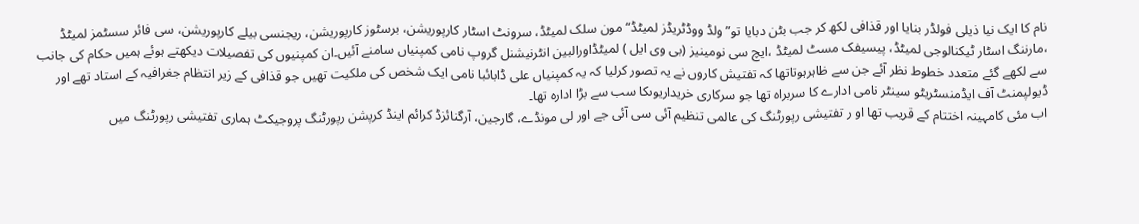نام کا ایک نیا ذیلی فولڈر بنایا اور قذافی لکھ کر جب بٹن دبایا تو”ولڈ ووڈٹریڈز لمیٹڈ“ مون سلک لمیٹڈ، سرونٹ اسٹار کارپوریشن، برسٹوز کارپوریشن، ریجنسی بیلے کارپوریشن، سی فائر سسٹمز لمیٹڈ ،مارننگ اسٹار ٹیکنالوجی لمیٹڈ، پیسیفک مسٹ لمیٹڈ ،ایچ سی نومینیز (بی وی ایل ) لمیٹڈاورالبین انٹرنیشنل گروپ نامی کمپنیاں سامنے آئیں۔ان کمپنیوں کی تفصیلات دیکھتے ہوئے ہمیں حکام کی جانب سے لکھے گئے متعدد خطوط نظر آئے جن سے ظاہرہوتاتھا کہ تفتیش کاروں نے یہ تصور کرلیا کہ یہ کمپنیاں علی ڈابائبا نامی ایک شخص کی ملکیت تھیں جو قذافی کے زیر انتظام جغرافیہ کے استاد تھے اور ڈیولپمنٹ آف ایڈمنسٹریٹو سینٹر نامی ادارے کا سربراہ تھا جو سرکاری خریداریوںکا سب سے بڑا ادارہ تھا۔
اب مئی کامہینہ اختتام کے قریب تھا او ر تفتیشی رپورٹنگ کی عالمی تنظیم آئی سی آئی جے اور لی مونڈے، گارجین، آرگنائزڈ کرائم اینڈ کرپشن رپورٹنگ پروجیکٹ ہماری تفتیشی رپورٹنگ میں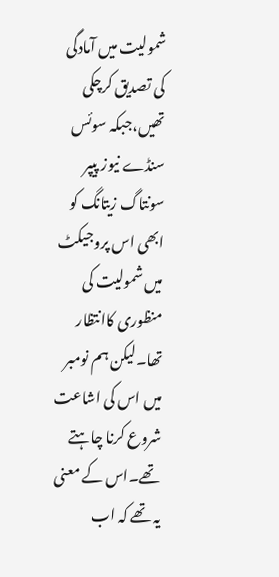شمولیت میں آمادگی کی تصدیق کرچکی تھیں،جبکہ سوئس سنڈے نیوز پیپر سونتاگ زیتانگ کو ابھی اس پروجیکٹ میں شمولیت کی منظوری کاانتظار تھا۔لیکن ہم نومبر میں اس کی اشاعت شروع کرنا چاہتے تھے۔اس کے معنی یہ تھے کہ اب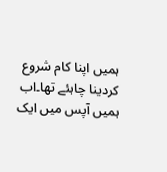ہمیں اپنا کام شروع کردینا چاہئے تھا۔اب ہمیں آپس میں ایک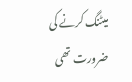میٹنگ کرنے کی ضرورت تھی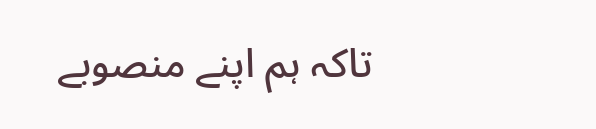تاکہ ہم اپنے منصوبے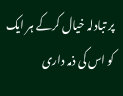پر تبادلہ خیال کرکے ہر ایک کو اس کی ذمہ داری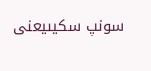سونپ سکیںیعنی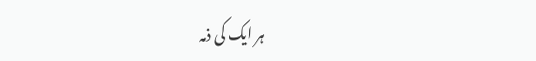ہر ایک کی ذمہ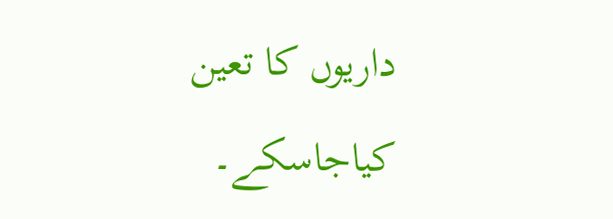داریوں کا تعین کیاجاسکے۔